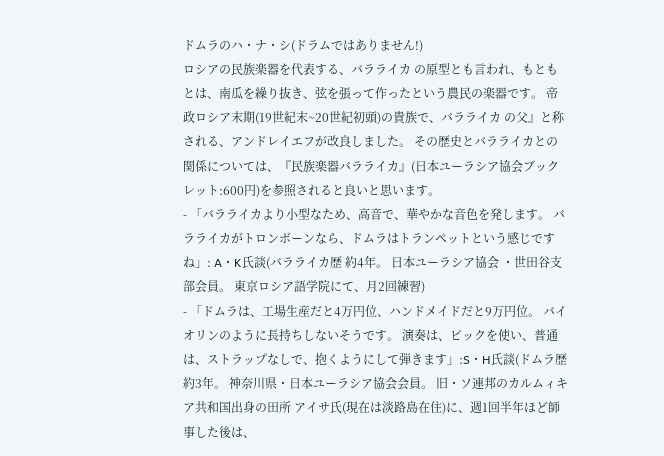ドムラのハ・ナ・シ(ドラムではありません!)
ロシアの民族楽器を代表する、バラライカ の原型とも言われ、もともとは、南瓜を繰り抜き、弦を張って作ったという農民の楽器です。 帝政ロシア末期(19世紀末~20世紀初頭)の貴族で、バラライカ の父』と称される、アンドレイエフが改良しました。 その歴史とバラライカとの関係については、『民族楽器バラライカ』(日本ユーラシア協会ブックレット:600円)を参照されると良いと思います。
- 「バラライカより小型なため、高音で、華やかな音色を発します。 バラライカがトロンボーンなら、ドムラはトランペットという感じですね」: A・K氏談(バラライカ歴 約4年。 日本ユーラシア協会 ・世田谷支部会員。 東京ロシア語学院にて、月2回練習)
- 「ドムラは、工場生産だと4万円位、ハンドメイドだと9万円位。 バイオリンのように長持ちしないそうです。 演奏は、ピックを使い、普通は、ストラップなしで、抱くようにして弾きます」:S・H氏談(ドムラ歴 約3年。 神奈川県・日本ユーラシア協会会員。 旧・ソ連邦のカルムィキア共和国出身の田所 アイサ氏(現在は淡路島在住)に、週1回半年ほど師事した後は、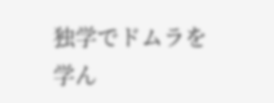独学でドムラを学ん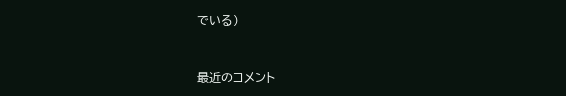でいる)


最近のコメント